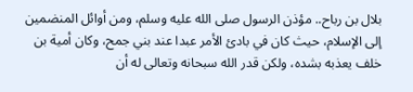بلال بن رباح.. مؤذن الرسول صلى الله عليه وسلم، ومن أوائل المنضمين إلى الإسلام، حيث كان في بادئ الأمر عبدا عند بني جمح، وكان أمية بن خلف يعذبه بشده، ولكن قدر الله سبحانه وتعالى له أن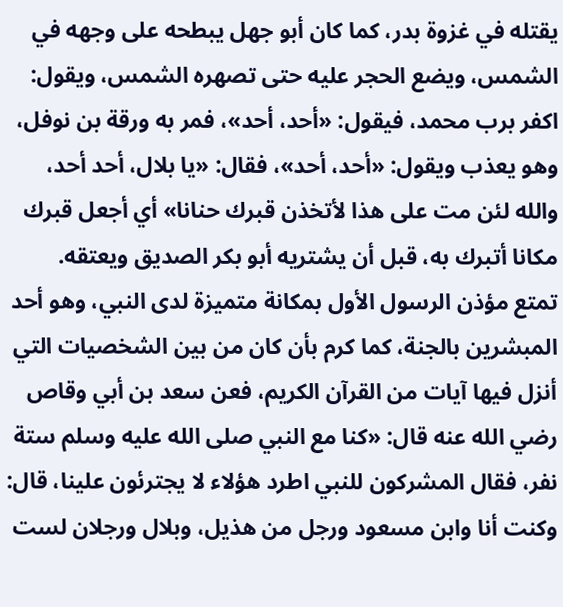يقتله في غزوة بدر، كما كان أبو جهل يبطحه على وجهه في الشمس، ويضع الحجر عليه حتى تصهره الشمس، ويقول: اكفر برب محمد، فيقول: «أحد، أحد»، فمر به ورقة بن نوفل، وهو يعذب ويقول: «أحد، أحد»، فقال: «يا بلال، أحد أحد، والله لئن مت على هذا لأتخذن قبرك حنانا» أي أجعل قبرك مكانا أتبرك به، قبل أن يشتريه أبو بكر الصديق ويعتقه.
تمتع مؤذن الرسول الأول بمكانة متميزة لدى النبي، وهو أحد المبشرين بالجنة، كما كرم بأن كان من بين الشخصيات التي أنزل فيها آيات من القرآن الكريم، فعن سعد بن أبي وقاص رضي الله عنه قال: «كنا مع النبي صلى الله عليه وسلم ستة نفر، فقال المشركون للنبي اطرد هؤلاء لا يجترئون علينا، قال: وكنت أنا وابن مسعود ورجل من هذيل، وبلال ورجلان لست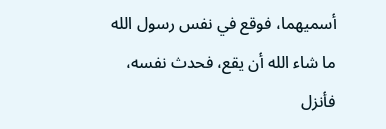أسميهما، فوقع في نفس رسول الله ما شاء الله أن يقع، فحدث نفسه، فأنزل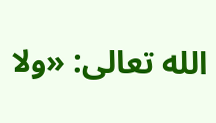الله تعالى: «ولا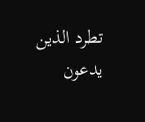تطرد الذين يدعون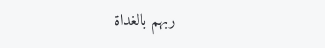ربهم بالغداة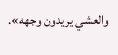والعشي يريدون وجهه».